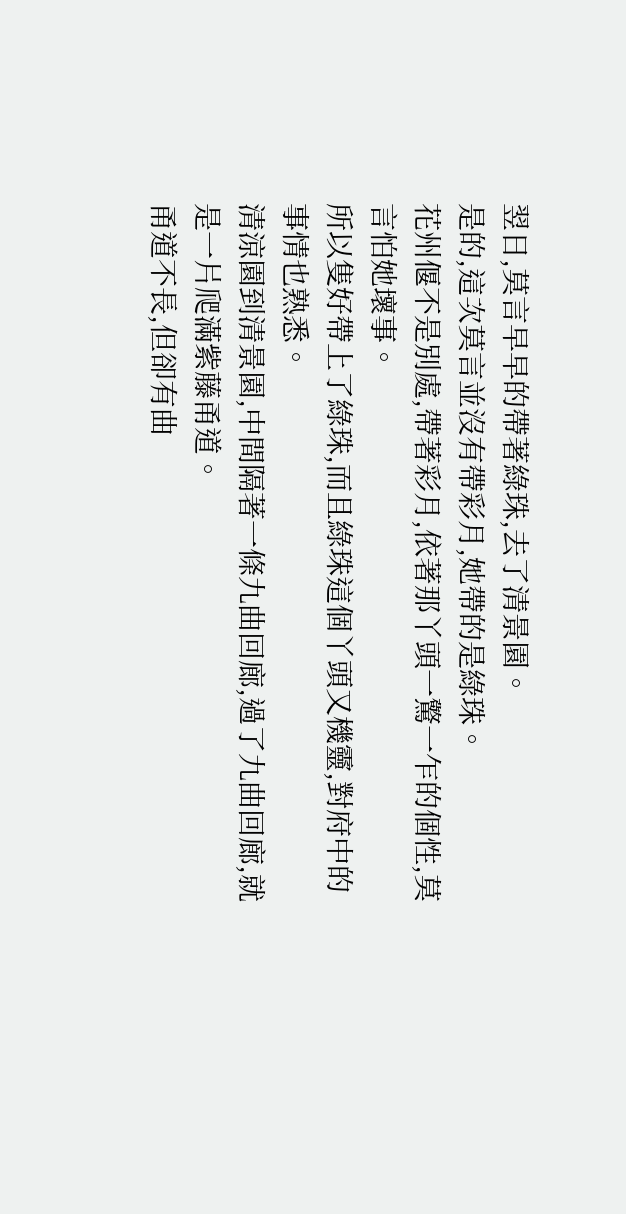翌日,莫言早早的帶著綠珠,去了清景園。
是的,這次莫言並沒有帶彩月,她帶的是綠珠。
花州偃不是別處,帶著彩月,依著那丫頭一驚一乍的個性,莫言怕她壞事。
所以隻好帶上了綠珠,而且綠珠這個丫頭又機靈,對府中的事情也熟悉。
清涼園到清景園,中間隔著一條九曲回廊,過了九曲回廊,就是一片爬滿紫藤甬道。
甬道不長,但卻有曲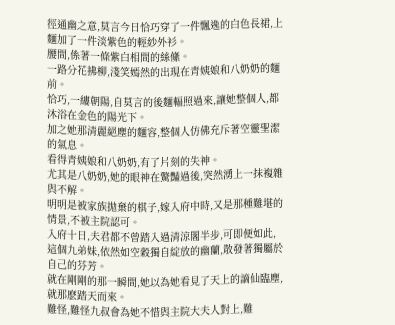徑通幽之意,莫言今日恰巧穿了一件飄逸的白色長裙,上麵加了一件淡紫色的輕紗外衫。
腰間,係著一條紫白相間的絲絛。
一路分花拂柳,淺笑嫣然的出現在青姨娘和八奶奶的麵前。
恰巧,一縷朝陽,自莫言的後麵輻照過來,讓她整個人,都沐浴在金色的陽光下。
加之她那清麗絕塵的麵容,整個人仿佛充斥著空靈聖潔的氣息。
看得青姨娘和八奶奶,有了片刻的失神。
尤其是八奶奶,她的眼神在驚豔過後,突然湧上一抹複雜與不解。
明明是被家族拋棄的棋子,嫁入府中時,又是那種難堪的情景,不被主院認可。
入府十日,夫君都不曾踏入過清涼閣半步,可即便如此,這個九弟妹,依然如空穀獨自綻放的幽蘭,散發著獨屬於自己的芬芳。
就在剛剛的那一瞬間,她以為她看見了天上的謫仙臨塵,就那麽踏天而來。
難怪,難怪九叔會為她不惜與主院大夫人對上,難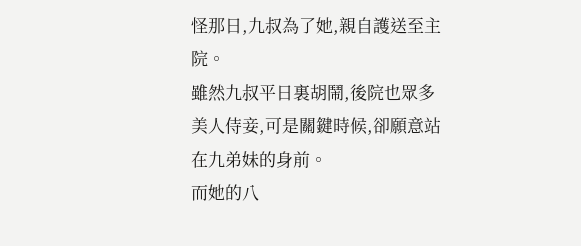怪那日,九叔為了她,親自護送至主院。
雖然九叔平日裏胡鬧,後院也眾多美人侍妾,可是關鍵時候,卻願意站在九弟妹的身前。
而她的八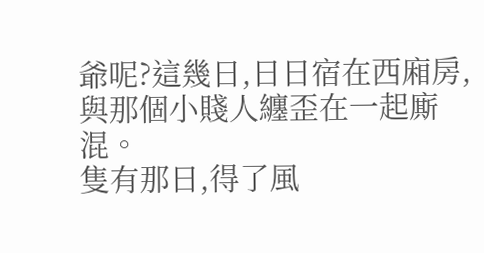爺呢?這幾日,日日宿在西廂房,與那個小賤人纏歪在一起廝混。
隻有那日,得了風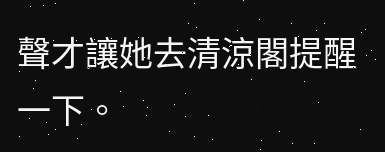聲才讓她去清涼閣提醒一下。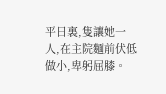平日裏,隻讓她一人,在主院麵前伏低做小,卑躬屈膝。